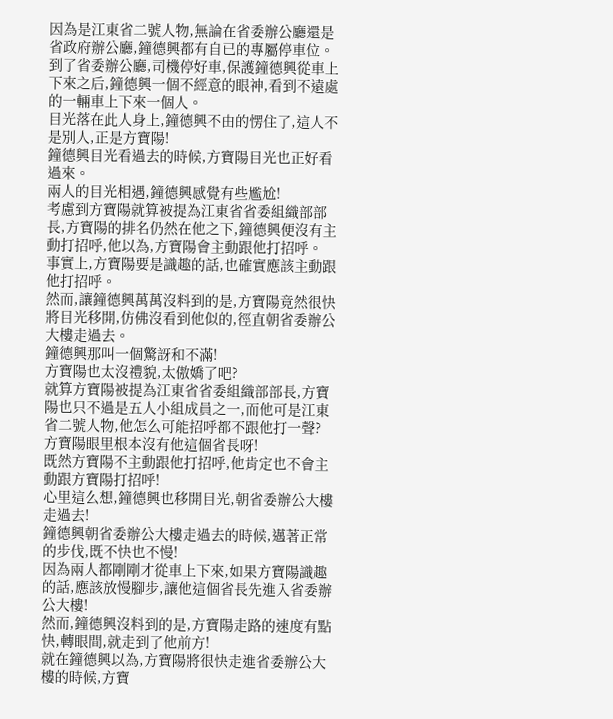因為是江東省二號人物,無論在省委辦公廳還是省政府辦公廳,鐘德興都有自已的專屬停車位。
到了省委辦公廳,司機停好車,保護鐘德興從車上下來之后,鐘德興一個不經意的眼神,看到不遠處的一輛車上下來一個人。
目光落在此人身上,鐘德興不由的愣住了,這人不是別人,正是方寶陽!
鐘德興目光看過去的時候,方寶陽目光也正好看過來。
兩人的目光相遇,鐘德興感覺有些尷尬!
考慮到方寶陽就算被提為江東省省委組織部部長,方寶陽的排名仍然在他之下,鐘德興便沒有主動打招呼,他以為,方寶陽會主動跟他打招呼。
事實上,方寶陽要是識趣的話,也確實應該主動跟他打招呼。
然而,讓鐘德興萬萬沒料到的是,方寶陽竟然很快將目光移開,仿佛沒看到他似的,徑直朝省委辦公大樓走過去。
鐘德興那叫一個驚訝和不滿!
方寶陽也太沒禮貌,太傲嬌了吧?
就算方寶陽被提為江東省省委組織部部長,方寶陽也只不過是五人小組成員之一,而他可是江東省二號人物,他怎么可能招呼都不跟他打一聲?
方寶陽眼里根本沒有他這個省長呀!
既然方寶陽不主動跟他打招呼,他肯定也不會主動跟方寶陽打招呼!
心里這么想,鐘德興也移開目光,朝省委辦公大樓走過去!
鐘德興朝省委辦公大樓走過去的時候,邁著正常的步伐,既不快也不慢!
因為兩人都剛剛才從車上下來,如果方寶陽識趣的話,應該放慢腳步,讓他這個省長先進入省委辦公大樓!
然而,鐘德興沒料到的是,方寶陽走路的速度有點快,轉眼間,就走到了他前方!
就在鐘德興以為,方寶陽將很快走進省委辦公大樓的時候,方寶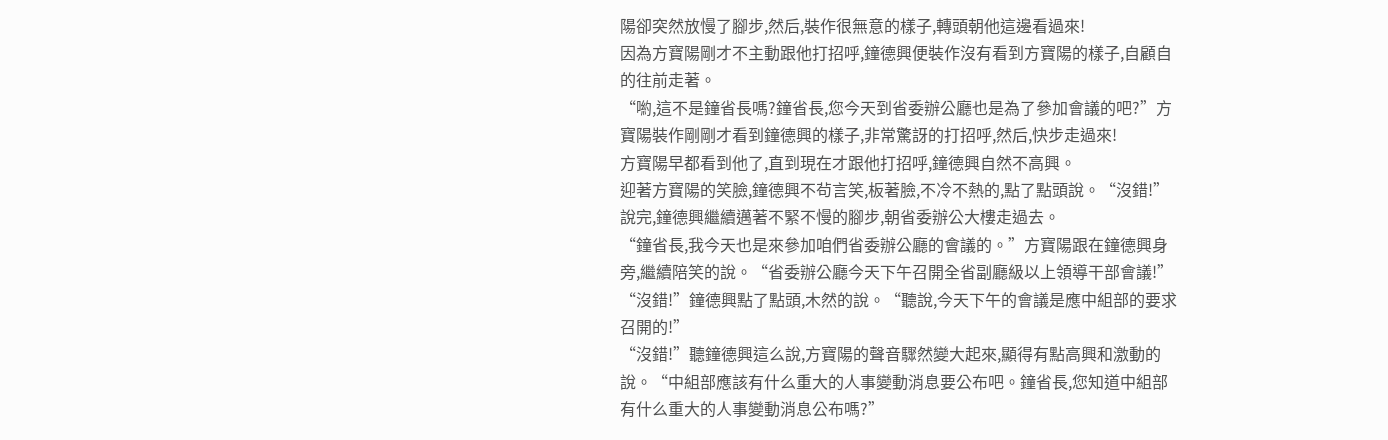陽卻突然放慢了腳步,然后,裝作很無意的樣子,轉頭朝他這邊看過來!
因為方寶陽剛才不主動跟他打招呼,鐘德興便裝作沒有看到方寶陽的樣子,自顧自的往前走著。
“喲,這不是鐘省長嗎?鐘省長,您今天到省委辦公廳也是為了參加會議的吧?”方寶陽裝作剛剛才看到鐘德興的樣子,非常驚訝的打招呼,然后,快步走過來!
方寶陽早都看到他了,直到現在才跟他打招呼,鐘德興自然不高興。
迎著方寶陽的笑臉,鐘德興不茍言笑,板著臉,不冷不熱的,點了點頭說。“沒錯!”
說完,鐘德興繼續邁著不緊不慢的腳步,朝省委辦公大樓走過去。
“鐘省長,我今天也是來參加咱們省委辦公廳的會議的。”方寶陽跟在鐘德興身旁,繼續陪笑的說。“省委辦公廳今天下午召開全省副廳級以上領導干部會議!”
“沒錯!”鐘德興點了點頭,木然的說。“聽說,今天下午的會議是應中組部的要求召開的!”
“沒錯!”聽鐘德興這么說,方寶陽的聲音驟然變大起來,顯得有點高興和激動的說。“中組部應該有什么重大的人事變動消息要公布吧。鐘省長,您知道中組部有什么重大的人事變動消息公布嗎?”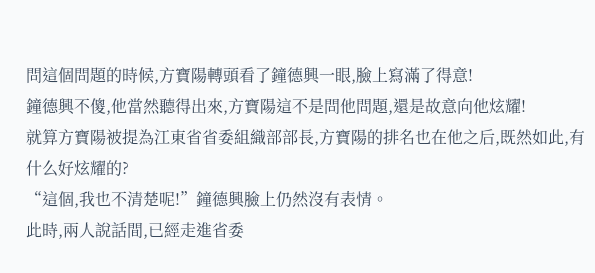問這個問題的時候,方寶陽轉頭看了鐘德興一眼,臉上寫滿了得意!
鐘德興不傻,他當然聽得出來,方寶陽這不是問他問題,還是故意向他炫耀!
就算方寶陽被提為江東省省委組織部部長,方寶陽的排名也在他之后,既然如此,有什么好炫耀的?
“這個,我也不清楚呢!”鐘德興臉上仍然沒有表情。
此時,兩人說話間,已經走進省委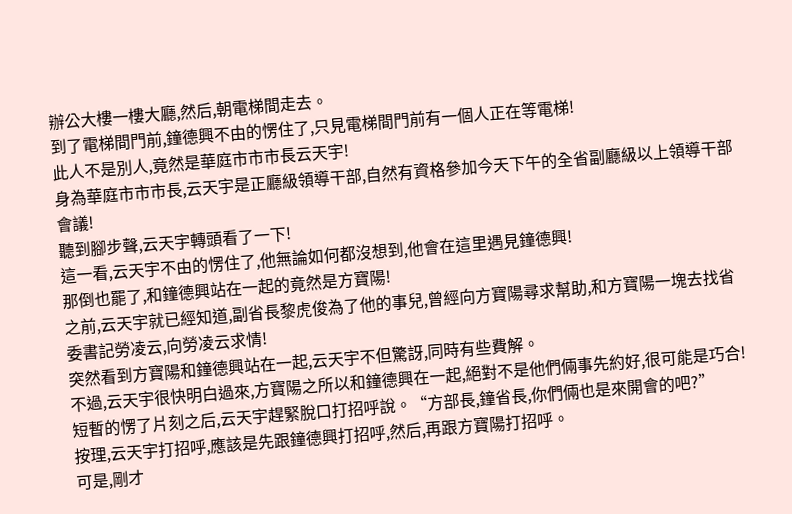辦公大樓一樓大廳,然后,朝電梯間走去。
到了電梯間門前,鐘德興不由的愣住了,只見電梯間門前有一個人正在等電梯!
此人不是別人,竟然是華庭市市市長云天宇!
身為華庭市市市長,云天宇是正廳級領導干部,自然有資格參加今天下午的全省副廳級以上領導干部會議!
聽到腳步聲,云天宇轉頭看了一下!
這一看,云天宇不由的愣住了,他無論如何都沒想到,他會在這里遇見鐘德興!
那倒也罷了,和鐘德興站在一起的竟然是方寶陽!
之前,云天宇就已經知道,副省長黎虎俊為了他的事兒,曾經向方寶陽尋求幫助,和方寶陽一塊去找省委書記勞凌云,向勞凌云求情!
突然看到方寶陽和鐘德興站在一起,云天宇不但驚訝,同時有些費解。
不過,云天宇很快明白過來,方寶陽之所以和鐘德興在一起,絕對不是他們倆事先約好,很可能是巧合!
短暫的愣了片刻之后,云天宇趕緊脫口打招呼說。“方部長,鐘省長,你們倆也是來開會的吧?”
按理,云天宇打招呼,應該是先跟鐘德興打招呼,然后,再跟方寶陽打招呼。
可是,剛才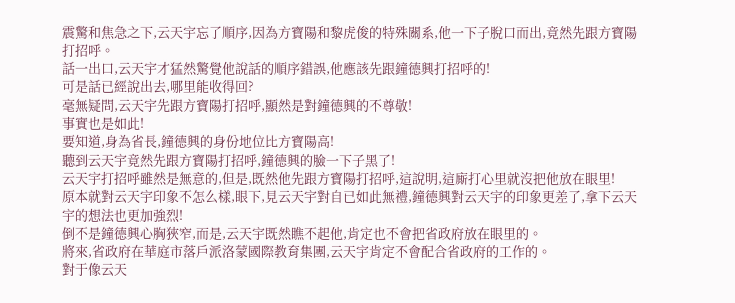震驚和焦急之下,云天宇忘了順序,因為方寶陽和黎虎俊的特殊關系,他一下子脫口而出,竟然先跟方寶陽打招呼。
話一出口,云天宇才猛然驚覺他說話的順序錯誤,他應該先跟鐘德興打招呼的!
可是話已經說出去,哪里能收得回?
毫無疑問,云天宇先跟方寶陽打招呼,顯然是對鐘德興的不尊敬!
事實也是如此!
要知道,身為省長,鐘德興的身份地位比方寶陽高!
聽到云天宇竟然先跟方寶陽打招呼,鐘德興的臉一下子黑了!
云天宇打招呼雖然是無意的,但是,既然他先跟方寶陽打招呼,這說明,這廝打心里就沒把他放在眼里!
原本就對云天宇印象不怎么樣,眼下,見云天宇對自已如此無禮,鐘德興對云天宇的印象更差了,拿下云天宇的想法也更加強烈!
倒不是鐘德興心胸狹窄,而是,云天宇既然瞧不起他,肯定也不會把省政府放在眼里的。
將來,省政府在華庭市落戶派洛蒙國際教育集團,云天宇肯定不會配合省政府的工作的。
對于像云天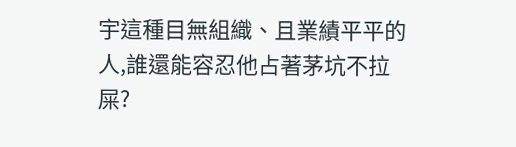宇這種目無組織、且業績平平的人,誰還能容忍他占著茅坑不拉屎?